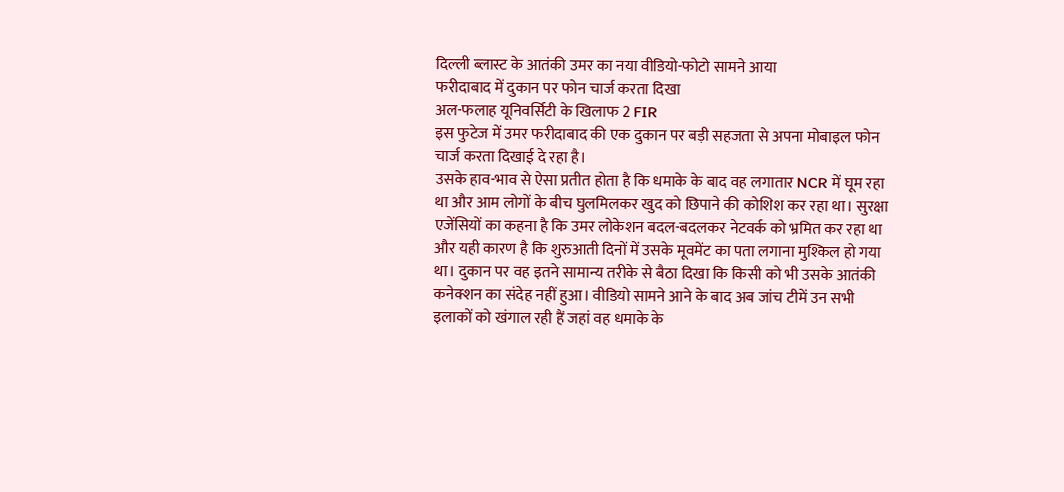दिल्ली ब्लास्ट के आतंकी उमर का नया वीडियो-फोटो सामने आया
फरीदाबाद में दुकान पर फोन चार्ज करता दिखा
अल-फलाह यूनिवर्सिटी के खिलाफ 2 FIR
इस फुटेज में उमर फरीदाबाद की एक दुकान पर बड़ी सहजता से अपना मोबाइल फोन चार्ज करता दिखाई दे रहा है।
उसके हाव-भाव से ऐसा प्रतीत होता है कि धमाके के बाद वह लगातार NCR में घूम रहा था और आम लोगों के बीच घुलमिलकर खुद को छिपाने की कोशिश कर रहा था। सुरक्षा एजेंसियों का कहना है कि उमर लोकेशन बदल-बदलकर नेटवर्क को भ्रमित कर रहा था और यही कारण है कि शुरुआती दिनों में उसके मूवमेंट का पता लगाना मुश्किल हो गया था। दुकान पर वह इतने सामान्य तरीके से बैठा दिखा कि किसी को भी उसके आतंकी कनेक्शन का संदेह नहीं हुआ। वीडियो सामने आने के बाद अब जांच टीमें उन सभी इलाकों को खंगाल रही हैं जहां वह धमाके के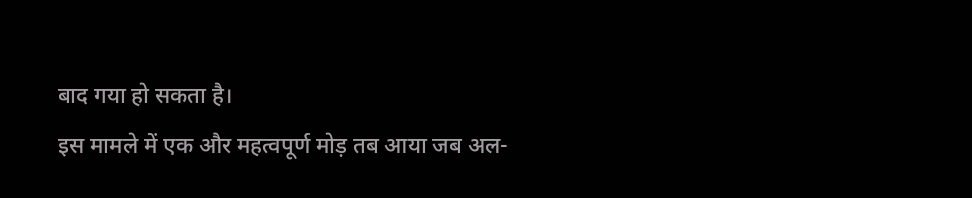बाद गया हो सकता है।
इस मामले में एक और महत्वपूर्ण मोड़ तब आया जब अल-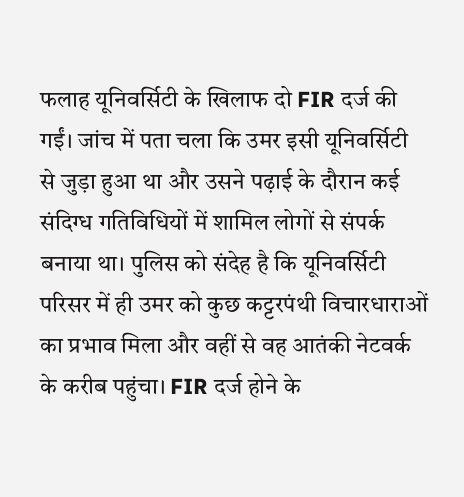फलाह यूनिवर्सिटी के खिलाफ दो FIR दर्ज की गईं। जांच में पता चला कि उमर इसी यूनिवर्सिटी से जुड़ा हुआ था और उसने पढ़ाई के दौरान कई संदिग्ध गतिविधियों में शामिल लोगों से संपर्क बनाया था। पुलिस को संदेह है कि यूनिवर्सिटी परिसर में ही उमर को कुछ कट्टरपंथी विचारधाराओं का प्रभाव मिला और वहीं से वह आतंकी नेटवर्क के करीब पहुंचा। FIR दर्ज होने के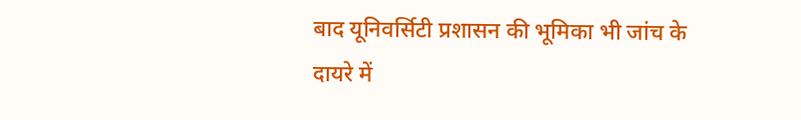बाद यूनिवर्सिटी प्रशासन की भूमिका भी जांच के दायरे में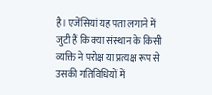है। एजेंसियां यह पता लगाने में जुटी हैं कि क्या संस्थान के किसी व्यक्ति ने परोक्ष या प्रत्यक्ष रूप से उसकी गतिविधियों में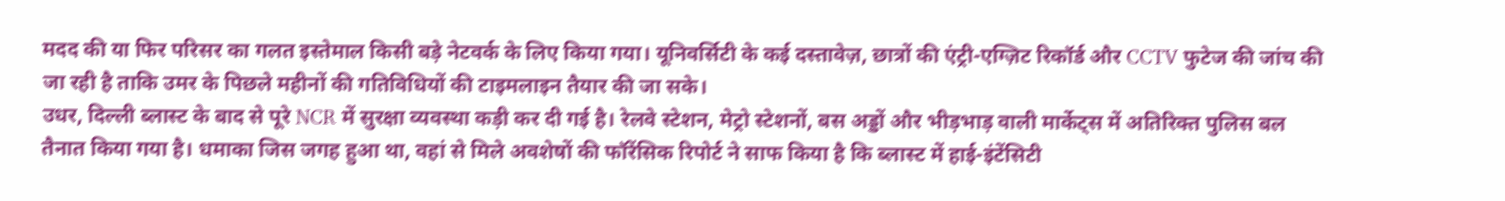मदद की या फिर परिसर का गलत इस्तेमाल किसी बड़े नेटवर्क के लिए किया गया। यूनिवर्सिटी के कई दस्तावेज़, छात्रों की एंट्री-एग्ज़िट रिकॉर्ड और CCTV फुटेज की जांच की जा रही है ताकि उमर के पिछले महीनों की गतिविधियों की टाइमलाइन तैयार की जा सके।
उधर, दिल्ली ब्लास्ट के बाद से पूरे NCR में सुरक्षा व्यवस्था कड़ी कर दी गई है। रेलवे स्टेशन, मेट्रो स्टेशनों, बस अड्डों और भीड़भाड़ वाली मार्केट्स में अतिरिक्त पुलिस बल तैनात किया गया है। धमाका जिस जगह हुआ था, वहां से मिले अवशेषों की फॉरेंसिक रिपोर्ट ने साफ किया है कि ब्लास्ट में हाई-इंटेंसिटी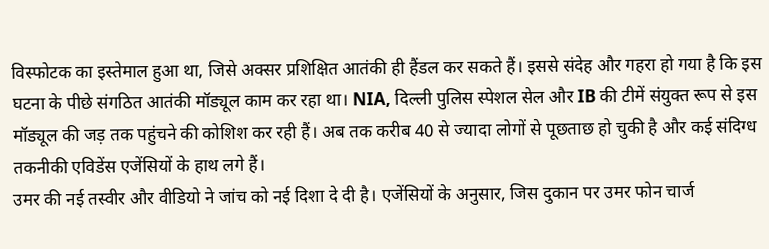विस्फोटक का इस्तेमाल हुआ था, जिसे अक्सर प्रशिक्षित आतंकी ही हैंडल कर सकते हैं। इससे संदेह और गहरा हो गया है कि इस घटना के पीछे संगठित आतंकी मॉड्यूल काम कर रहा था। NIA, दिल्ली पुलिस स्पेशल सेल और IB की टीमें संयुक्त रूप से इस मॉड्यूल की जड़ तक पहुंचने की कोशिश कर रही हैं। अब तक करीब 40 से ज्यादा लोगों से पूछताछ हो चुकी है और कई संदिग्ध तकनीकी एविडेंस एजेंसियों के हाथ लगे हैं।
उमर की नई तस्वीर और वीडियो ने जांच को नई दिशा दे दी है। एजेंसियों के अनुसार, जिस दुकान पर उमर फोन चार्ज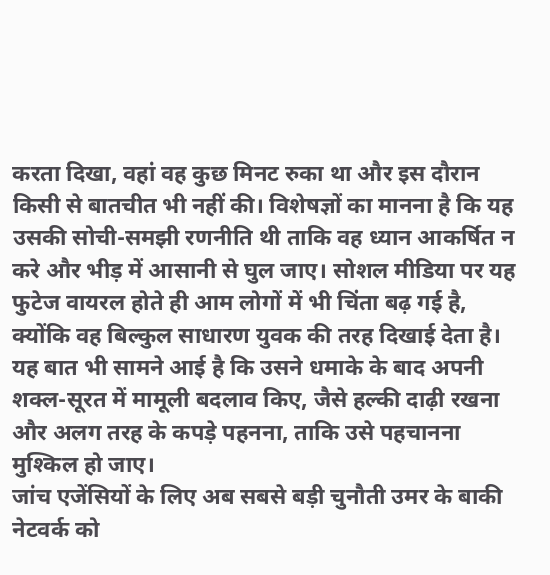करता दिखा, वहां वह कुछ मिनट रुका था और इस दौरान किसी से बातचीत भी नहीं की। विशेषज्ञों का मानना है कि यह उसकी सोची-समझी रणनीति थी ताकि वह ध्यान आकर्षित न करे और भीड़ में आसानी से घुल जाए। सोशल मीडिया पर यह फुटेज वायरल होते ही आम लोगों में भी चिंता बढ़ गई है, क्योंकि वह बिल्कुल साधारण युवक की तरह दिखाई देता है। यह बात भी सामने आई है कि उसने धमाके के बाद अपनी शक्ल-सूरत में मामूली बदलाव किए, जैसे हल्की दाढ़ी रखना और अलग तरह के कपड़े पहनना, ताकि उसे पहचानना मुश्किल हो जाए।
जांच एजेंसियों के लिए अब सबसे बड़ी चुनौती उमर के बाकी नेटवर्क को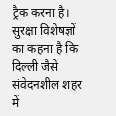ट्रैक करना है। सुरक्षा विशेषज्ञों का कहना है कि दिल्ली जैसे संवेदनशील शहर में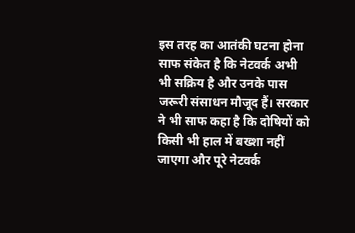इस तरह का आतंकी घटना होना साफ संकेत है कि नेटवर्क अभी भी सक्रिय है और उनके पास जरूरी संसाधन मौजूद हैं। सरकार ने भी साफ कहा है कि दोषियों को किसी भी हाल में बख्शा नहीं जाएगा और पूरे नेटवर्क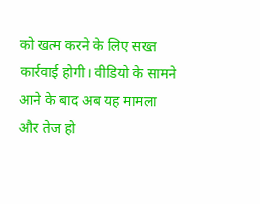को खत्म करने के लिए सख्त कार्रवाई होगी। वीडियो के सामने आने के बाद अब यह मामला और तेज हो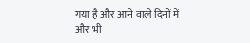गया है और आने वाले दिनों में और भी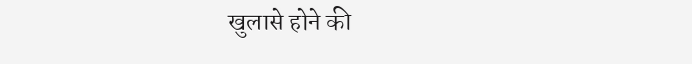खुलासे होने की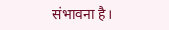संभावना है।